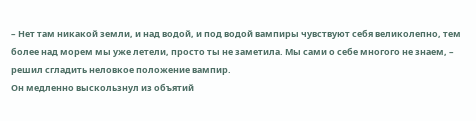– Нет там никакой земли, и над водой, и под водой вампиры чувствуют себя великолепно, тем более над морем мы уже летели, просто ты не заметила. Мы сами о себе многого не знаем, – решил сгладить неловкое положение вампир.
Он медленно выскользнул из объятий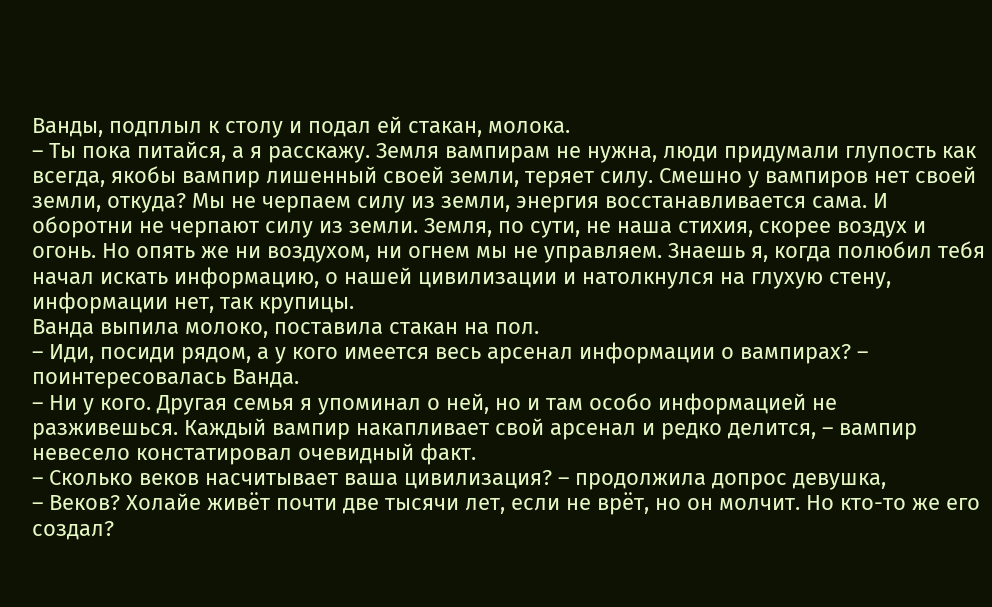Ванды, подплыл к столу и подал ей стакан, молока.
– Ты пока питайся, а я расскажу. Земля вампирам не нужна, люди придумали глупость как всегда, якобы вампир лишенный своей земли, теряет силу. Смешно у вампиров нет своей земли, откуда? Мы не черпаем силу из земли, энергия восстанавливается сама. И оборотни не черпают силу из земли. Земля, по сути, не наша стихия, скорее воздух и огонь. Но опять же ни воздухом, ни огнем мы не управляем. Знаешь я, когда полюбил тебя начал искать информацию, о нашей цивилизации и натолкнулся на глухую стену, информации нет, так крупицы.
Ванда выпила молоко, поставила стакан на пол.
– Иди, посиди рядом, а у кого имеется весь арсенал информации о вампирах? – поинтересовалась Ванда.
– Ни у кого. Другая семья я упоминал о ней, но и там особо информацией не разживешься. Каждый вампир накапливает свой арсенал и редко делится, – вампир невесело констатировал очевидный факт.
– Сколько веков насчитывает ваша цивилизация? – продолжила допрос девушка,
– Веков? Холайе живёт почти две тысячи лет, если не врёт, но он молчит. Но кто-то же его создал?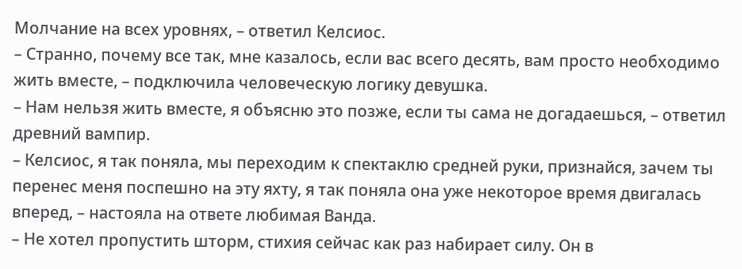Молчание на всех уровнях, – ответил Келсиос.
– Странно, почему все так, мне казалось, если вас всего десять, вам просто необходимо жить вместе, – подключила человеческую логику девушка.
– Нам нельзя жить вместе, я объясню это позже, если ты сама не догадаешься, – ответил древний вампир.
– Келсиос, я так поняла, мы переходим к спектаклю средней руки, признайся, зачем ты перенес меня поспешно на эту яхту, я так поняла она уже некоторое время двигалась вперед, – настояла на ответе любимая Ванда.
– Не хотел пропустить шторм, стихия сейчас как раз набирает силу. Он в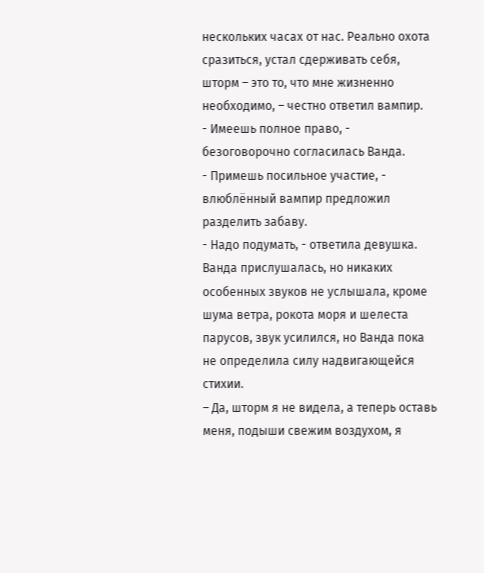нескольких часах от нас. Реально охота сразиться, устал сдерживать себя, шторм – это то, что мне жизненно необходимо, – честно ответил вампир.
- Имеешь полное право, - безоговорочно согласилась Ванда.
- Примешь посильное участие, - влюблённый вампир предложил разделить забаву.
- Надо подумать, - ответила девушка.
Ванда прислушалась, но никаких особенных звуков не услышала, кроме шума ветра, рокота моря и шелеста парусов, звук усилился, но Ванда пока не определила силу надвигающейся стихии.
– Да, шторм я не видела, а теперь оставь меня, подыши свежим воздухом, я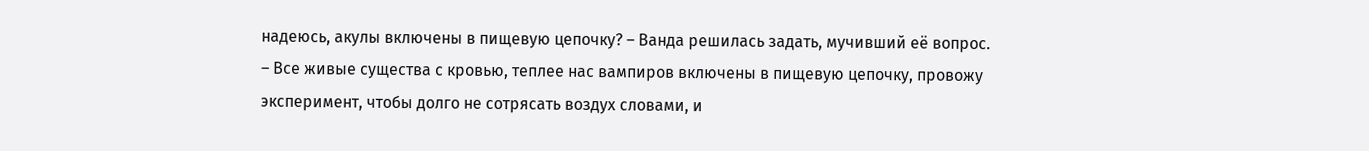надеюсь, акулы включены в пищевую цепочку? – Ванда решилась задать, мучивший её вопрос.
– Все живые существа с кровью, теплее нас вампиров включены в пищевую цепочку, провожу эксперимент, чтобы долго не сотрясать воздух словами, и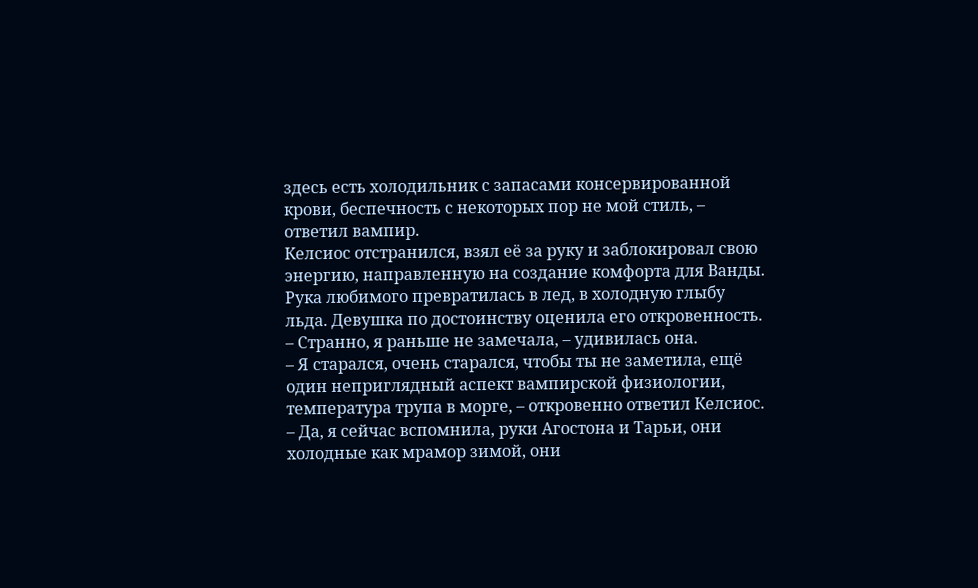здесь есть холодильник с запасами консервированной крови, беспечность с некоторых пор не мой стиль, – ответил вампир.
Келсиос отстранился, взял её за руку и заблокировал свою энергию, направленную на создание комфорта для Ванды.
Рука любимого превратилась в лед, в холодную глыбу льда. Девушка по достоинству оценила его откровенность.
– Странно, я раньше не замечала, – удивилась она.
– Я старался, очень старался, чтобы ты не заметила, ещё один неприглядный аспект вампирской физиологии, температура трупа в морге, – откровенно ответил Келсиос.
– Да, я сейчас вспомнила, руки Агостона и Тарьи, они холодные как мрамор зимой, они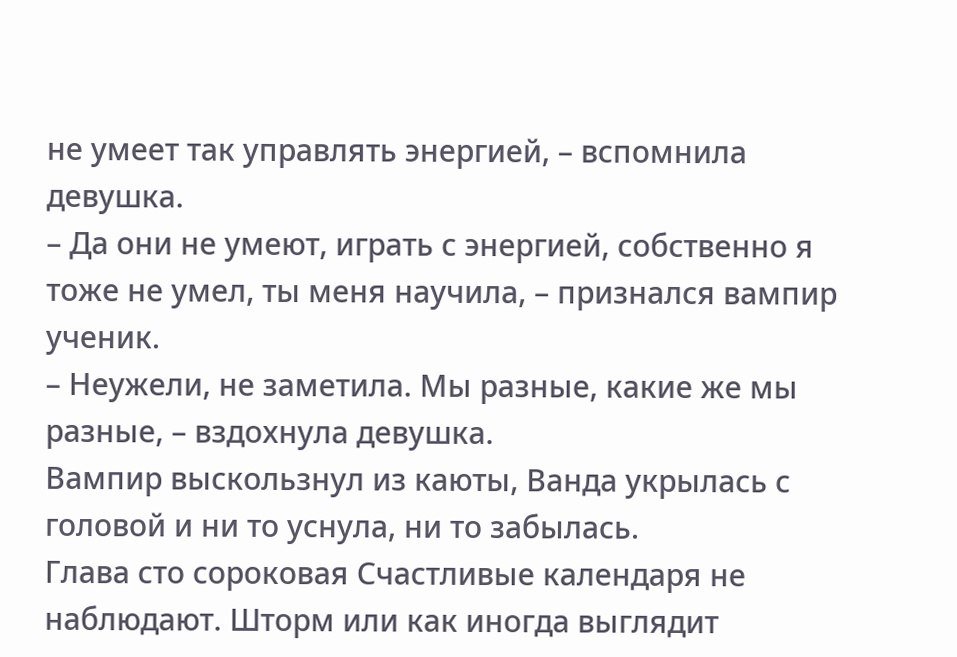не умеет так управлять энергией, – вспомнила девушка.
– Да они не умеют, играть с энергией, собственно я тоже не умел, ты меня научила, – признался вампир ученик.
– Неужели, не заметила. Мы разные, какие же мы разные, – вздохнула девушка.
Вампир выскользнул из каюты, Ванда укрылась с головой и ни то уснула, ни то забылась.
Глава сто сороковая Счастливые календаря не наблюдают. Шторм или как иногда выглядит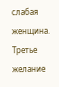слабая женщина. Третье желание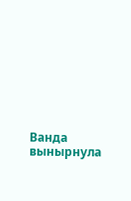Ванда вынырнула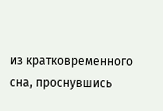из кратковременного сна, проснувшись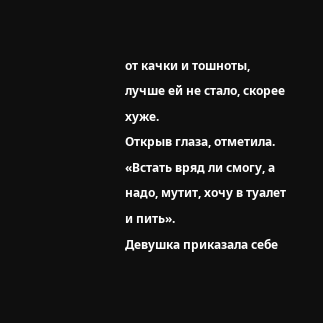от качки и тошноты, лучше ей не стало, скорее хуже.
Открыв глаза, отметила.
«Встать вряд ли смогу, а надо, мутит, хочу в туалет и пить».
Девушка приказала себе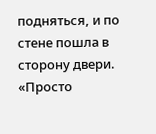подняться, и по стене пошла в сторону двери.
«Просто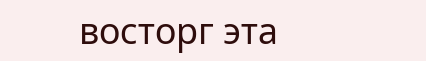восторг эта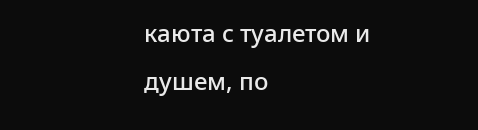каюта с туалетом и душем, по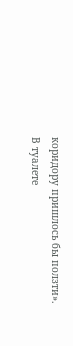коридору пришлось бы ползти».
В туалете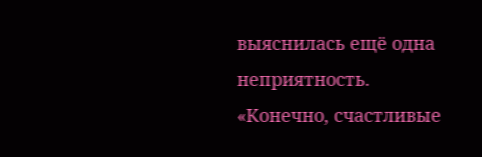выяснилась ещё одна неприятность.
«Конечно, счастливые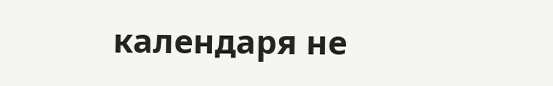календаря не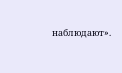наблюдают».